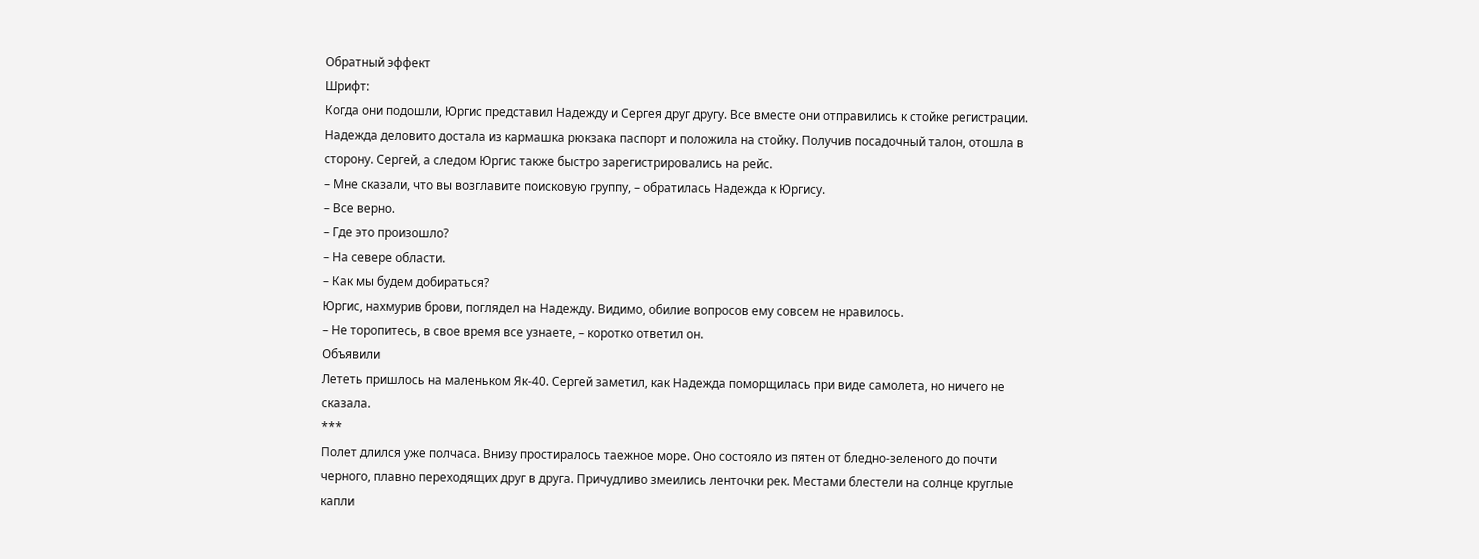Обратный эффект
Шрифт:
Когда они подошли, Юргис представил Надежду и Сергея друг другу. Все вместе они отправились к стойке регистрации. Надежда деловито достала из кармашка рюкзака паспорт и положила на стойку. Получив посадочный талон, отошла в сторону. Сергей, а следом Юргис также быстро зарегистрировались на рейс.
– Мне сказали, что вы возглавите поисковую группу, – обратилась Надежда к Юргису.
– Все верно.
– Где это произошло?
– На севере области.
– Как мы будем добираться?
Юргис, нахмурив брови, поглядел на Надежду. Видимо, обилие вопросов ему совсем не нравилось.
– Не торопитесь, в свое время все узнаете, – коротко ответил он.
Объявили
Лететь пришлось на маленьком Як-40. Сергей заметил, как Надежда поморщилась при виде самолета, но ничего не сказала.
***
Полет длился уже полчаса. Внизу простиралось таежное море. Оно состояло из пятен от бледно-зеленого до почти черного, плавно переходящих друг в друга. Причудливо змеились ленточки рек. Местами блестели на солнце круглые капли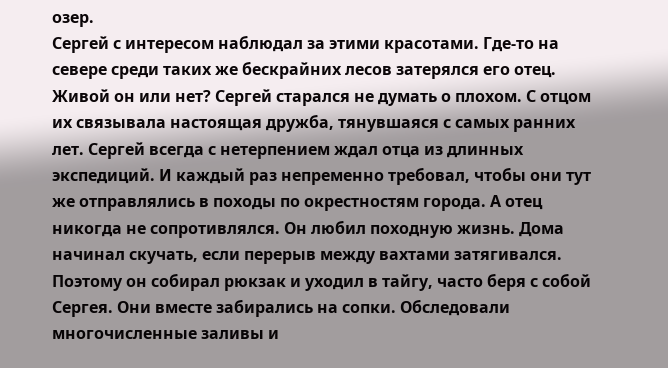озер.
Сергей с интересом наблюдал за этими красотами. Где-то на севере среди таких же бескрайних лесов затерялся его отец. Живой он или нет? Сергей старался не думать о плохом. С отцом их связывала настоящая дружба, тянувшаяся с самых ранних лет. Сергей всегда с нетерпением ждал отца из длинных экспедиций. И каждый раз непременно требовал, чтобы они тут же отправлялись в походы по окрестностям города. А отец никогда не сопротивлялся. Он любил походную жизнь. Дома начинал скучать, если перерыв между вахтами затягивался. Поэтому он собирал рюкзак и уходил в тайгу, часто беря с собой Сергея. Они вместе забирались на сопки. Обследовали многочисленные заливы и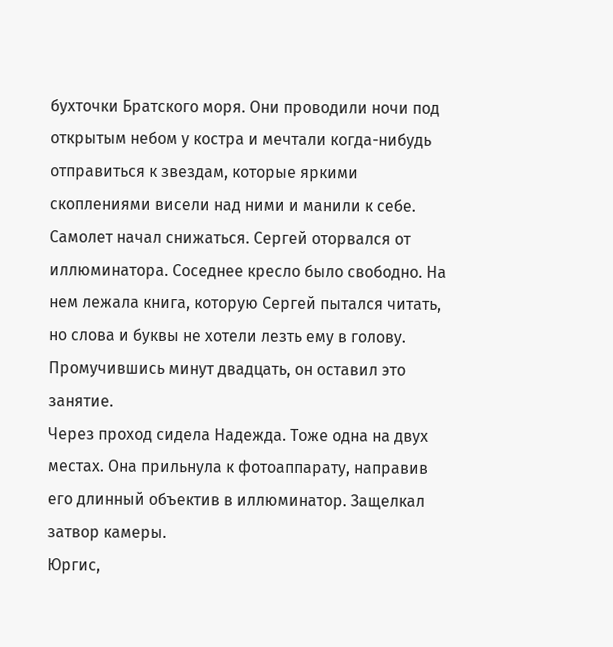бухточки Братского моря. Они проводили ночи под открытым небом у костра и мечтали когда-нибудь отправиться к звездам, которые яркими скоплениями висели над ними и манили к себе.
Самолет начал снижаться. Сергей оторвался от иллюминатора. Соседнее кресло было свободно. На нем лежала книга, которую Сергей пытался читать, но слова и буквы не хотели лезть ему в голову. Промучившись минут двадцать, он оставил это занятие.
Через проход сидела Надежда. Тоже одна на двух местах. Она прильнула к фотоаппарату, направив его длинный объектив в иллюминатор. Защелкал затвор камеры.
Юргис,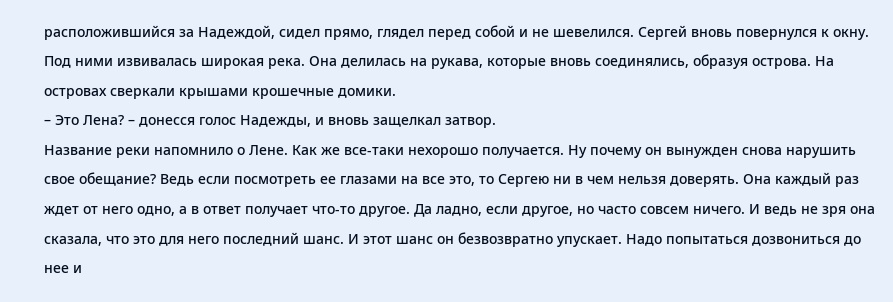расположившийся за Надеждой, сидел прямо, глядел перед собой и не шевелился. Сергей вновь повернулся к окну. Под ними извивалась широкая река. Она делилась на рукава, которые вновь соединялись, образуя острова. На островах сверкали крышами крошечные домики.
– Это Лена? – донесся голос Надежды, и вновь защелкал затвор.
Название реки напомнило о Лене. Как же все-таки нехорошо получается. Ну почему он вынужден снова нарушить свое обещание? Ведь если посмотреть ее глазами на все это, то Сергею ни в чем нельзя доверять. Она каждый раз ждет от него одно, а в ответ получает что-то другое. Да ладно, если другое, но часто совсем ничего. И ведь не зря она сказала, что это для него последний шанс. И этот шанс он безвозвратно упускает. Надо попытаться дозвониться до нее и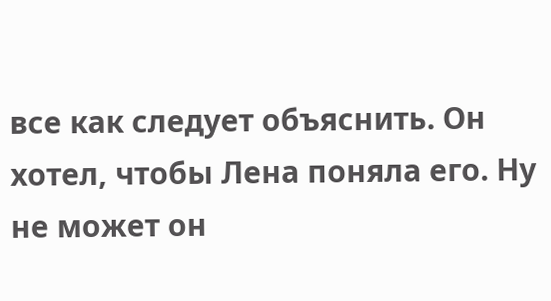все как следует объяснить. Он хотел, чтобы Лена поняла его. Ну не может он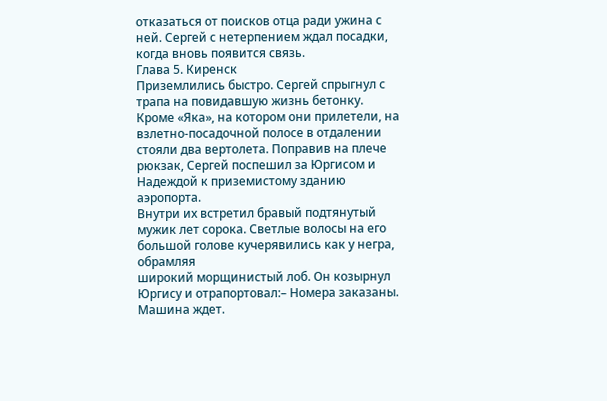отказаться от поисков отца ради ужина с ней. Сергей с нетерпением ждал посадки, когда вновь появится связь.
Глава 5. Киренск
Приземлились быстро. Сергей спрыгнул с трапа на повидавшую жизнь бетонку. Кроме «Яка», на котором они прилетели, на взлетно-посадочной полосе в отдалении стояли два вертолета. Поправив на плече рюкзак, Сергей поспешил за Юргисом и Надеждой к приземистому зданию аэропорта.
Внутри их встретил бравый подтянутый мужик лет сорока. Светлые волосы на его большой голове кучерявились как у негра, обрамляя
широкий морщинистый лоб. Он козырнул Юргису и отрапортовал:– Номера заказаны. Машина ждет.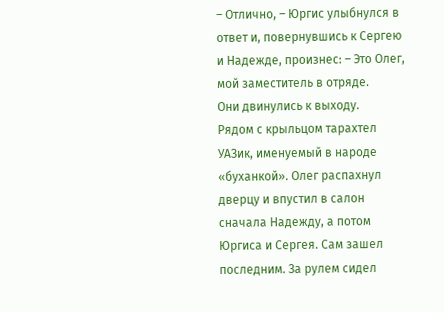– Отлично, – Юргис улыбнулся в ответ и, повернувшись к Сергею и Надежде, произнес: – Это Олег, мой заместитель в отряде.
Они двинулись к выходу.
Рядом с крыльцом тарахтел УАЗик, именуемый в народе «буханкой». Олег распахнул дверцу и впустил в салон сначала Надежду, а потом Юргиса и Сергея. Сам зашел последним. За рулем сидел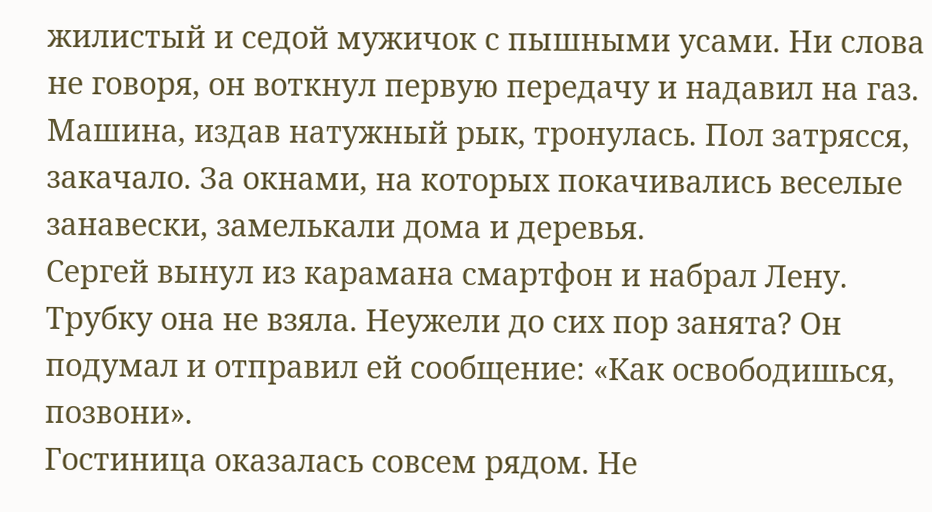жилистый и седой мужичок с пышными усами. Ни слова не говоря, он воткнул первую передачу и надавил на газ. Машина, издав натужный рык, тронулась. Пол затрясся, закачало. За окнами, на которых покачивались веселые занавески, замелькали дома и деревья.
Сергей вынул из карамана смартфон и набрал Лену. Трубку она не взяла. Неужели до сих пор занята? Он подумал и отправил ей сообщение: «Как освободишься, позвони».
Гостиница оказалась совсем рядом. Не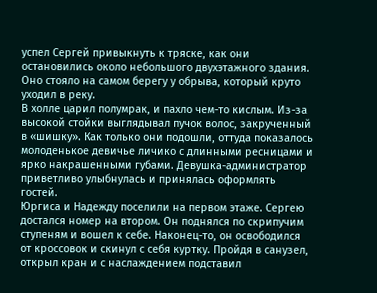успел Сергей привыкнуть к тряске, как они остановились около небольшого двухэтажного здания. Оно стояло на самом берегу у обрыва, который круто уходил в реку.
В холле царил полумрак, и пахло чем-то кислым. Из-за высокой стойки выглядывал пучок волос, закрученный в «шишку». Как только они подошли, оттуда показалось молоденькое девичье личико с длинными ресницами и ярко накрашенными губами. Девушка-администратор приветливо улыбнулась и принялась оформлять гостей.
Юргиса и Надежду поселили на первом этаже. Сергею достался номер на втором. Он поднялся по скрипучим ступеням и вошел к себе. Наконец-то, он освободился от кроссовок и скинул с себя куртку. Пройдя в санузел, открыл кран и с наслаждением подставил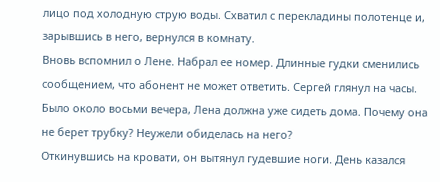лицо под холодную струю воды. Схватил с перекладины полотенце и, зарывшись в него, вернулся в комнату.
Вновь вспомнил о Лене. Набрал ее номер. Длинные гудки сменились сообщением, что абонент не может ответить. Сергей глянул на часы. Было около восьми вечера, Лена должна уже сидеть дома. Почему она не берет трубку? Неужели обиделась на него?
Откинувшись на кровати, он вытянул гудевшие ноги. День казался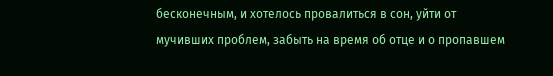бесконечным, и хотелось провалиться в сон, уйти от мучивших проблем, забыть на время об отце и о пропавшем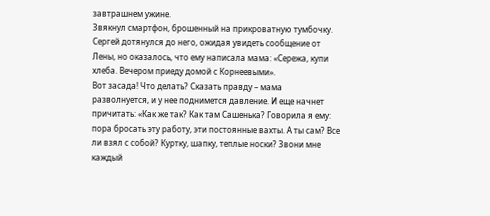завтрашнем ужине.
Звякнул смартфон, брошенный на прикроватную тумбочку. Сергей дотянулся до него, ожидая увидеть сообщение от Лены, но оказалось, что ему написала мама: «Сережа, купи хлеба. Вечером приеду домой с Корнеевыми».
Вот засада! Что делать? Сказать правду – мама разволнуется, и у нее поднимется давление. И еще начнет причитать: «Как же так? Как там Сашенька? Говорила я ему: пора бросать эту работу, эти постоянные вахты. А ты сам? Все ли взял с собой? Куртку, шапку, теплые носки? Звони мне каждый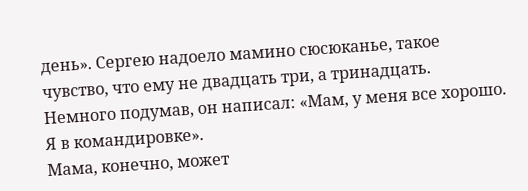день». Сергею надоело мамино сюсюканье, такое чувство, что ему не двадцать три, а тринадцать.
Немного подумав, он написал: «Мам, у меня все хорошо. Я в командировке».
Мама, конечно, может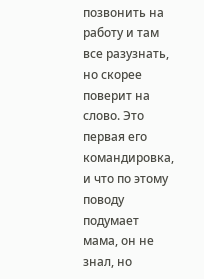позвонить на работу и там все разузнать, но скорее поверит на слово. Это первая его командировка, и что по этому поводу подумает мама, он не знал, но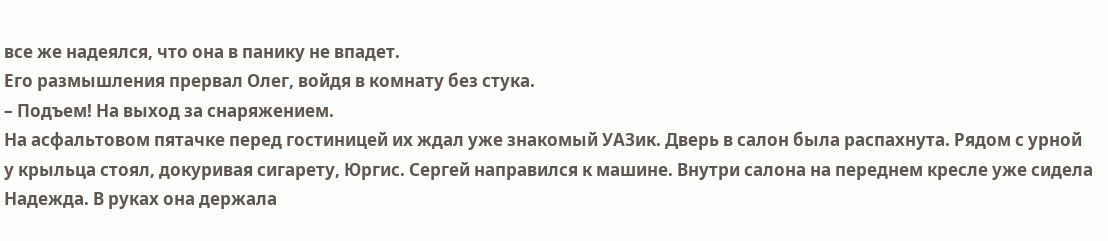все же надеялся, что она в панику не впадет.
Его размышления прервал Олег, войдя в комнату без стука.
– Подъем! На выход за снаряжением.
На асфальтовом пятачке перед гостиницей их ждал уже знакомый УАЗик. Дверь в салон была распахнута. Рядом с урной у крыльца стоял, докуривая сигарету, Юргис. Сергей направился к машине. Внутри салона на переднем кресле уже сидела Надежда. В руках она держала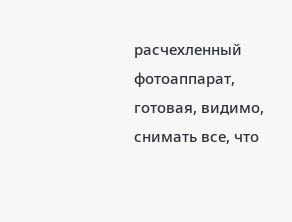расчехленный фотоаппарат, готовая, видимо, снимать все, что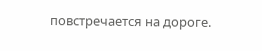повстречается на дороге.